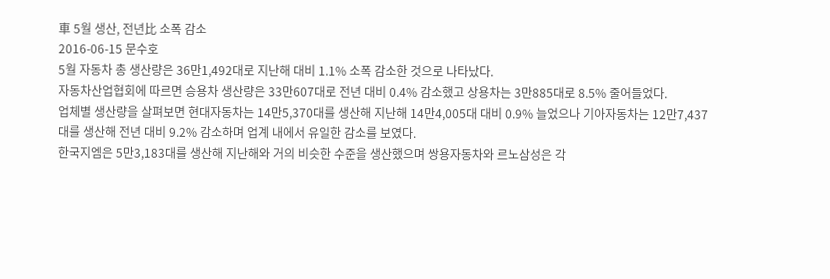車 5월 생산, 전년比 소폭 감소
2016-06-15 문수호
5월 자동차 총 생산량은 36만1,492대로 지난해 대비 1.1% 소폭 감소한 것으로 나타났다.
자동차산업협회에 따르면 승용차 생산량은 33만607대로 전년 대비 0.4% 감소했고 상용차는 3만885대로 8.5% 줄어들었다.
업체별 생산량을 살펴보면 현대자동차는 14만5,370대를 생산해 지난해 14만4,005대 대비 0.9% 늘었으나 기아자동차는 12만7,437대를 생산해 전년 대비 9.2% 감소하며 업계 내에서 유일한 감소를 보였다.
한국지엠은 5만3,183대를 생산해 지난해와 거의 비슷한 수준을 생산했으며 쌍용자동차와 르노삼성은 각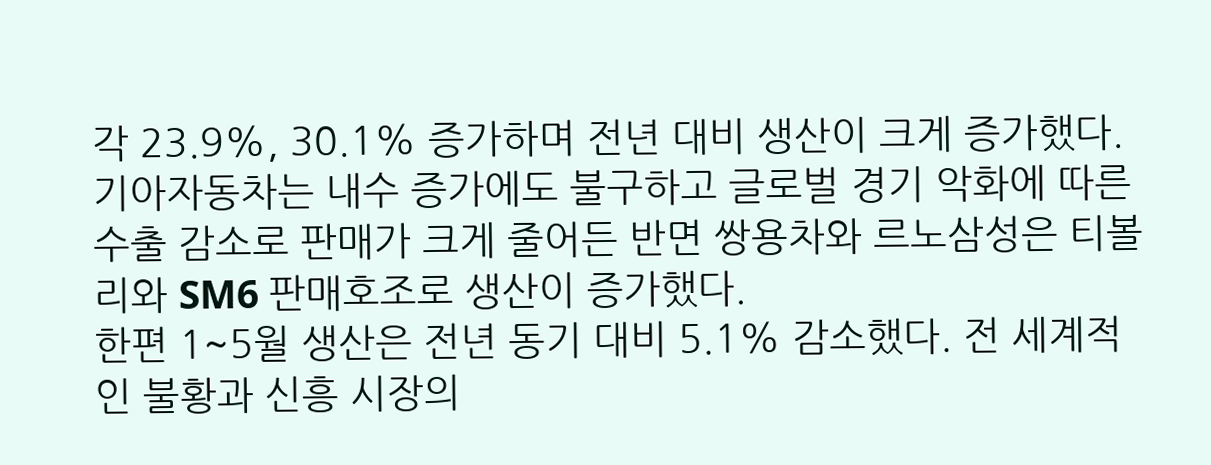각 23.9%, 30.1% 증가하며 전년 대비 생산이 크게 증가했다.
기아자동차는 내수 증가에도 불구하고 글로벌 경기 악화에 따른 수출 감소로 판매가 크게 줄어든 반면 쌍용차와 르노삼성은 티볼리와 SM6 판매호조로 생산이 증가했다.
한편 1~5월 생산은 전년 동기 대비 5.1% 감소했다. 전 세계적인 불황과 신흥 시장의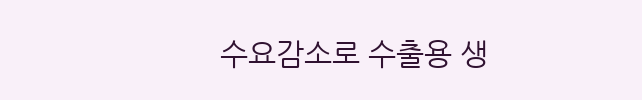수요감소로 수출용 생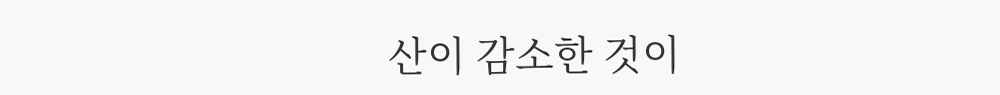산이 감소한 것이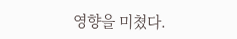영향을 미쳤다.